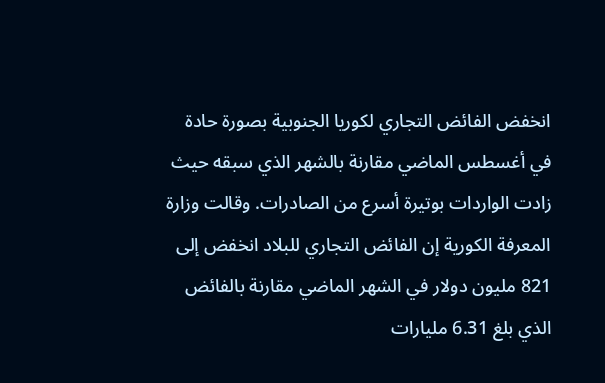انخفض الفائض التجاري لكوريا الجنوبية بصورة حادة في أغسطس الماضي مقارنة بالشهر الذي سبقه حيث زادت الواردات بوتيرة أسرع من الصادرات. وقالت وزارة المعرفة الكورية إن الفائض التجاري للبلاد انخفض إلى 821 مليون دولار في الشهر الماضي مقارنة بالفائض الذي بلغ 6.31 مليارات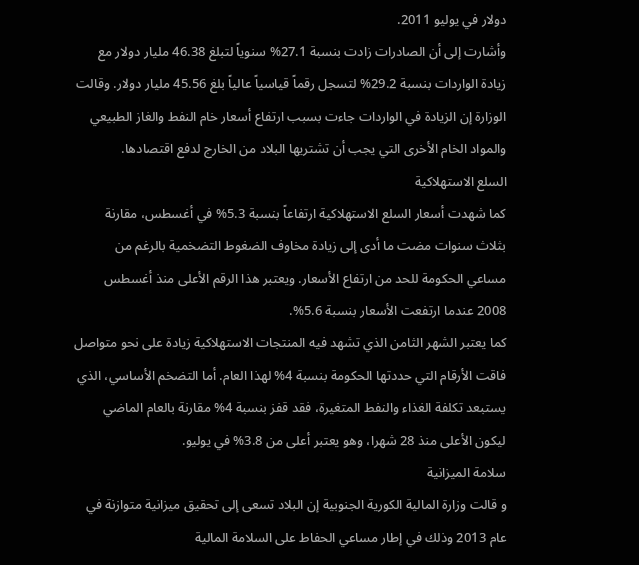دولار في يوليو 2011.
وأشارت إلى أن الصادرات زادت بنسبة 27.1% سنوياً لتبلغ 46.38 مليار دولار مع زيادة الواردات بنسبة 29.2% لتسجل رقماً قياسياً عالياً بلغ 45.56 مليار دولار. وقالت الوزارة إن الزيادة في الواردات جاءت بسبب ارتفاع أسعار خام النفط والغاز الطبيعي والمواد الخام الأخرى التي يجب أن تشتريها البلاد من الخارج لدفع اقتصادها.
السلع الاستهلاكية
كما شهدت أسعار السلع الاستهلاكية ارتفاعاً بنسبة 5.3% في أغسطس، مقارنة بثلاث سنوات مضت ما أدى إلى زيادة مخاوف الضغوط التضخمية بالرغم من مساعي الحكومة للحد من ارتفاع الأسعار. ويعتبر هذا الرقم الأعلى منذ أغسطس 2008 عندما ارتفعت الأسعار بنسبة 5.6%.
كما يعتبر الشهر الثامن الذي تشهد فيه المنتجات الاستهلاكية زيادة على نحو متواصل فاقت الأرقام التي حددتها الحكومة بنسبة 4% لهذا العام. أما التضخم الأساسي، الذي يستبعد تكلفة الغذاء والنفط المتغيرة، فقد قفز بنسبة 4% مقارنة بالعام الماضي ليكون الأعلى منذ 28 شهرا، وهو يعتبر أعلى من 3.8% في يوليو.
سلامة الميزانية
و قالت وزارة المالية الكورية الجنوبية إن البلاد تسعى إلى تحقيق ميزانية متوازنة في عام 2013 وذلك في إطار مساعي الحفاط على السلامة المالية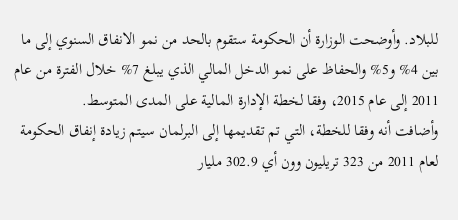للبلاد. وأوضحت الوزارة أن الحكومة ستقوم بالحد من نمو الانفاق السنوي إلى ما بين 4% و5% والحفاظ على نمو الدخل المالي الذي يبلغ 7% خلال الفترة من عام 2011 إلى عام 2015، وفقا لخطة الإدارة المالية على المدى المتوسط.
وأضافت أنه وفقا للخطة، التي تم تقديمها إلى البرلمان سيتم زيادة إنفاق الحكومة لعام 2011 من 323 تريليون وون أي 302.9 مليار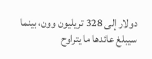دولار إلى 328 تريليون وون، بينما سيبلغ عائدها ما يتراوح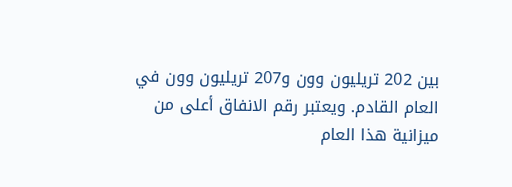بين 202 تريليون وون و207 تريليون وون في العام القادم. ويعتبر رقم الانفاق أعلى من ميزانية هذا العام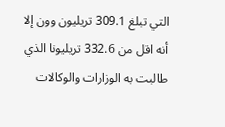التي تبلغ 309.1 تريليون وون إلا أنه اقل من 332.6 تريليونا الذي طالبت به الوزارات والوكالات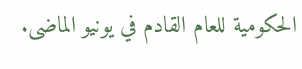الحكومية للعام القادم في يونيو الماضى.